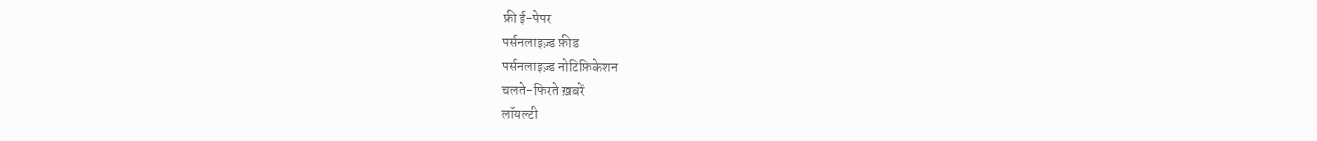फ्री ई-पेपर
पर्सनलाइज़्ड फ़ीड
पर्सनलाइज़्ड नोटिफ़िकेशन
चलते-फिरते ख़बरें
लॉयल्टी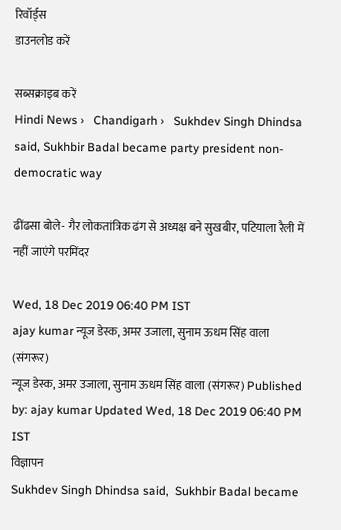रिवॉर्ड्स
डाउनलोड करें

सब्सक्राइब करें
Hindi News ›   Chandigarh ›   Sukhdev Singh Dhindsa said, Sukhbir Badal became party president non-democratic way

ढींढसा बोले- गैर लोकतांत्रिक ढंग से अध्यक्ष बने सुखबीर, पटियाला रैली में नहीं जाएंगे परमिंदर

Wed, 18 Dec 2019 06:40 PM IST
ajay kumar न्यूज डेस्क, अमर उजाला, सुनाम ऊधम सिंह वाला (संगरूर)
न्यूज डेस्क, अमर उजाला, सुनाम ऊधम सिंह वाला (संगरूर) Published by: ajay kumar Updated Wed, 18 Dec 2019 06:40 PM IST
विज्ञापन
Sukhdev Singh Dhindsa said,  Sukhbir Badal became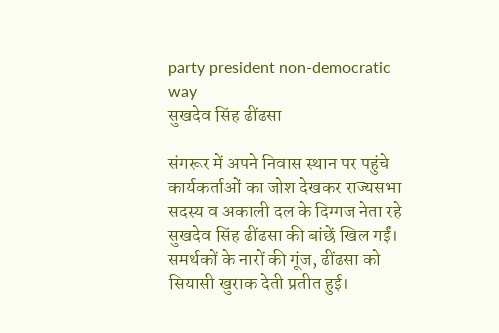party president non-democratic way
सुखदेव सिंह ढींढसा

संगरूर में अपने निवास स्थान पर पहुंचे कार्यकर्ताओं का जोश देखकर राज्यसभा सदस्य व अकाली दल के दिग्गज नेता रहे सुखदेव सिंह ढींढसा की बांछें खिल गईं। समर्थकों के नारों की गूंज, ढींढसा को सियासी खुराक देती प्रतीत हुई।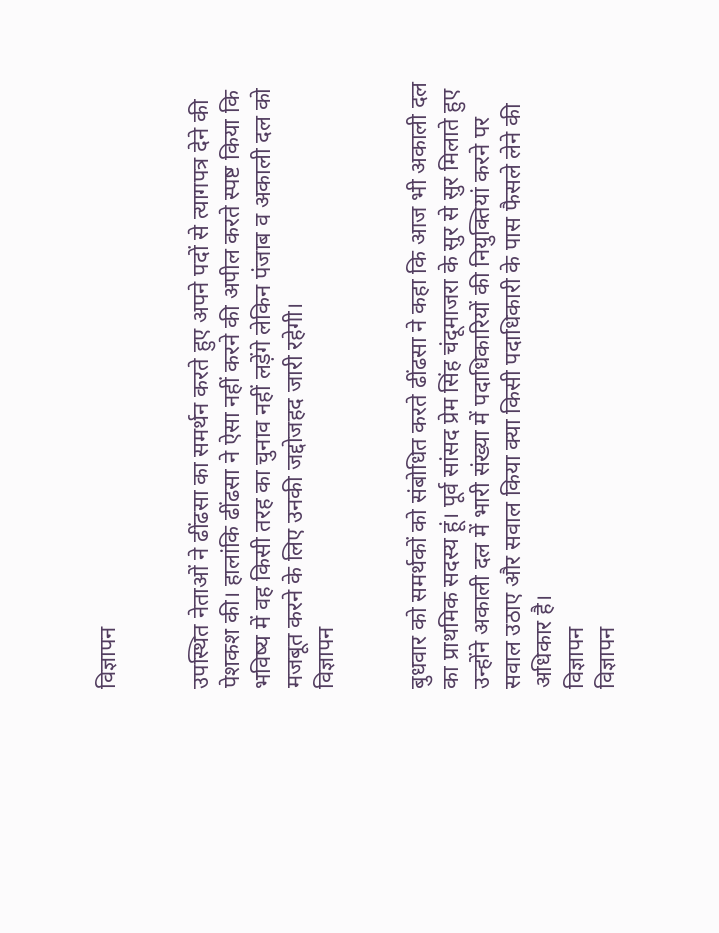विज्ञापन


उपस्थित नेताओं ने ढींढसा का समर्थन करते हुए अपने पदों से त्यागपत्र देने की पेशकश की। हालांकि ढींढसा ने ऐसा नहीं करने की अपील करते स्पष्ट किया कि भविष्य में वह किसी तरह का चुनाव नहीं लड़ेंगे लेकिन पंजाब व अकाली दल को मजबूत करने के लिए उनकी जद्दोजहद जारी रहेगी।
विज्ञापन


बुधवार को समर्थकों को संबोधित करते ढींढसा ने कहा कि आज भी अकाली दल का प्राथमिक सदस्य हूं। पूर्व सांसद प्रेम सिंह चंदूमाजरा के सुर से सुर मिलाते हुए उन्होंने अकाली दल में भारी संख्या में पदाधिकारियों की नियुक्तियां करने पर सवाल उठाए और सवाल किया क्या किसी पदाधिकारी के पास फैसले लेने की अधिकार है।
विज्ञापन
विज्ञापन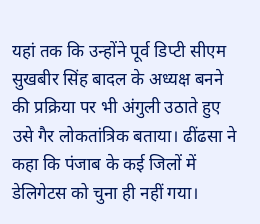यहां तक कि उन्होंने पूर्व डिप्टी सीएम सुखबीर सिंह बादल के अध्यक्ष बनने की प्रक्रिया पर भी अंगुली उठाते हुए उसे गैर लोकतांत्रिक बताया। ढींढसा ने कहा कि पंजाब के कई जिलों में डेलिगेटस को चुना ही नहीं गया।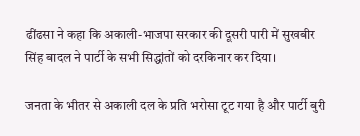ढींढसा ने कहा कि अकाली-भाजपा सरकार की दूसरी पारी में सुखबीर सिंह बादल ने पार्टी के सभी सिद्धांतों को दरकिनार कर दिया।

जनता के भीतर से अकाली दल के प्रति भरोसा टूट गया है और पार्टी बुरी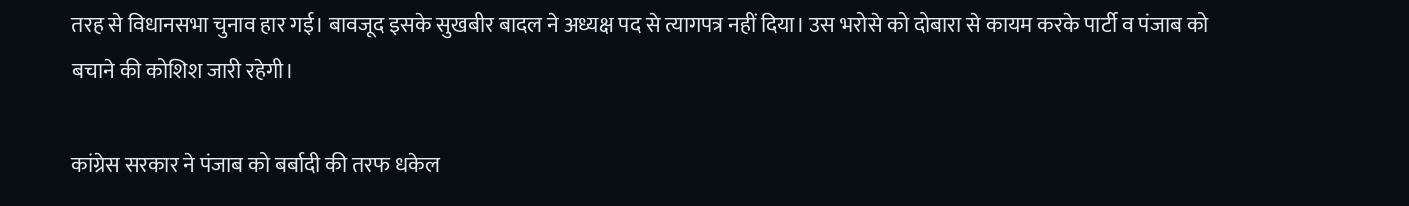तरह से विधानसभा चुनाव हार गई। बावजूद इसके सुखबीर बादल ने अध्यक्ष पद से त्यागपत्र नहीं दिया। उस भरोसे को दोबारा से कायम करके पार्टी व पंजाब को बचाने की कोशिश जारी रहेगी।

कांग्रेस सरकार ने पंजाब को बर्बादी की तरफ धकेल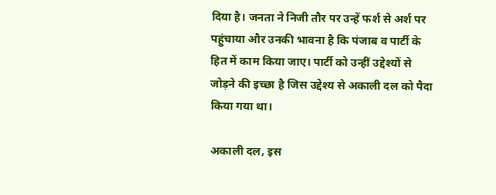दिया है। जनता ने निजी तौर पर उन्हें फर्श से अर्श पर पहुंचाया और उनकी भावना है कि पंजाब व पार्टी के हित में काम किया जाए। पार्टी को उन्हीं उद्देश्यों से जोड़ने की इच्छा है जिस उद्देश्य से अकाली दल को पैदा किया गया था।

अकाली दल, इस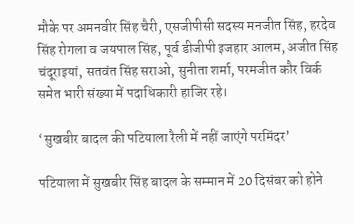मौके पर अमनवीर सिंह चैरी, एसजीपीसी सदस्य मनजीत सिंह, हरदेव सिंह रोगला व जयपाल सिंह, पूर्व डीजीपी इजहार आलम, अजीत सिंह चंदूराइयां, सतवंत सिंह सराओ, सुनीता शर्मा, परमजीत कौर विर्क समेत भारी संख्या में पदाधिकारी हाजिर रहे।

‘सुखबीर बादल की पटियाला रैली में नहीं जाएंगे परमिंदर’

पटियाला में सुखबीर सिंह बादल के सम्मान में 20 दिसंबर को होने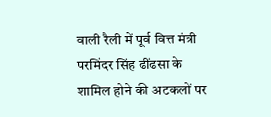वाली रैली में पूर्व वित्त मंत्री परमिंदर सिंह ढींढसा के शामिल होने की अटकलों पर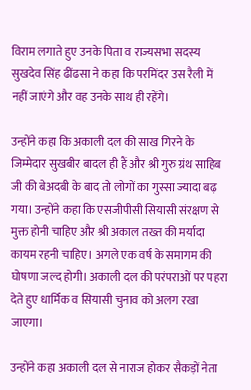विराम लगाते हुए उनके पिता व राज्यसभा सदस्य सुखदेव सिंह ढींढसा ने कहा कि परमिंदर उस रैली में नहीं जाएंगे और वह उनके साथ ही रहेंगे।

उन्होंने कहा कि अकाली दल की साख गिरने के जिम्मेदार सुखबीर बादल ही हैं और श्री गुरु ग्रंथ साहिब जी की बेअदबी के बाद तो लोगों का गुस्सा ज्यादा बढ़ गया। उन्होंने कहा कि एसजीपीसी सियासी संरक्षण से मुक्त होनी चाहिए और श्री अकाल तख्त की मर्यादा कायम रहनी चाहिए। अगले एक वर्ष के समागम की घोषणा जल्द होगी। अकाली दल की परंपराओं पर पहरा देते हुए धार्मिक व सियासी चुनाव को अलग रखा जाएगा।

उन्होंने कहा अकाली दल से नाराज होकर सैकड़ों नेता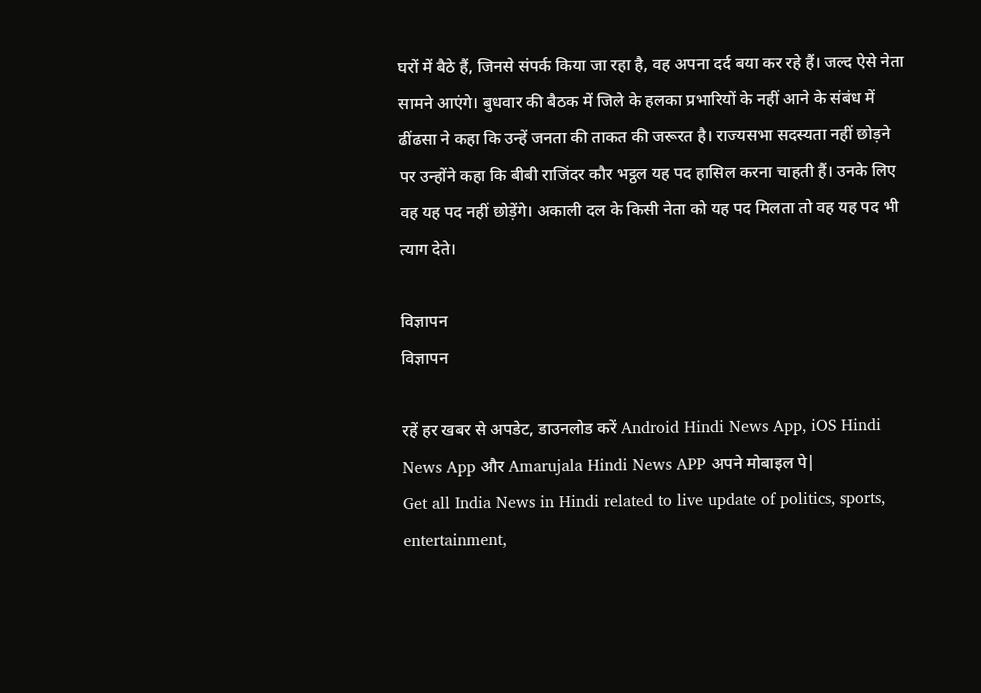घरों में बैठे हैं, जिनसे संपर्क किया जा रहा है, वह अपना दर्द बया कर रहे हैं। जल्द ऐसे नेता सामने आएंगे। बुधवार की बैठक में जिले के हलका प्रभारियों के नहीं आने के संबंध में ढींढसा ने कहा कि उन्हें जनता की ताकत की जरूरत है। राज्यसभा सदस्यता नहीं छोड़ने पर उन्होंने कहा कि बीबी राजिंदर कौर भट्ठल यह पद हासिल करना चाहती हैं। उनके लिए वह यह पद नहीं छोड़ेंगे। अकाली दल के किसी नेता को यह पद मिलता तो वह यह पद भी त्याग देते।

विज्ञापन
विज्ञापन

रहें हर खबर से अपडेट, डाउनलोड करें Android Hindi News App, iOS Hindi News App और Amarujala Hindi News APP अपने मोबाइल पे|
Get all India News in Hindi related to live update of politics, sports, entertainment,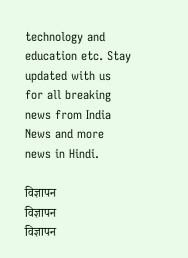technology and education etc. Stay updated with us for all breaking news from India News and more news in Hindi.

विज्ञापन
विज्ञापन
विज्ञापन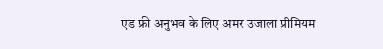एड फ्री अनुभव के लिए अमर उजाला प्रीमियम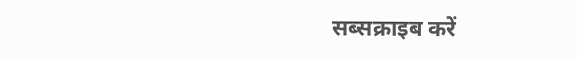सब्सक्राइब करें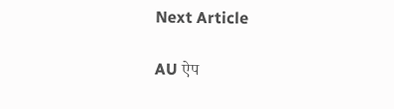Next Article

AU ऐप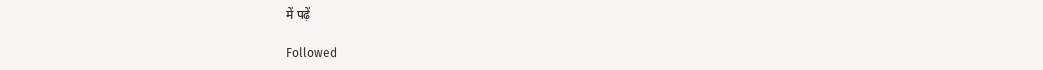में पढ़ें

Followed